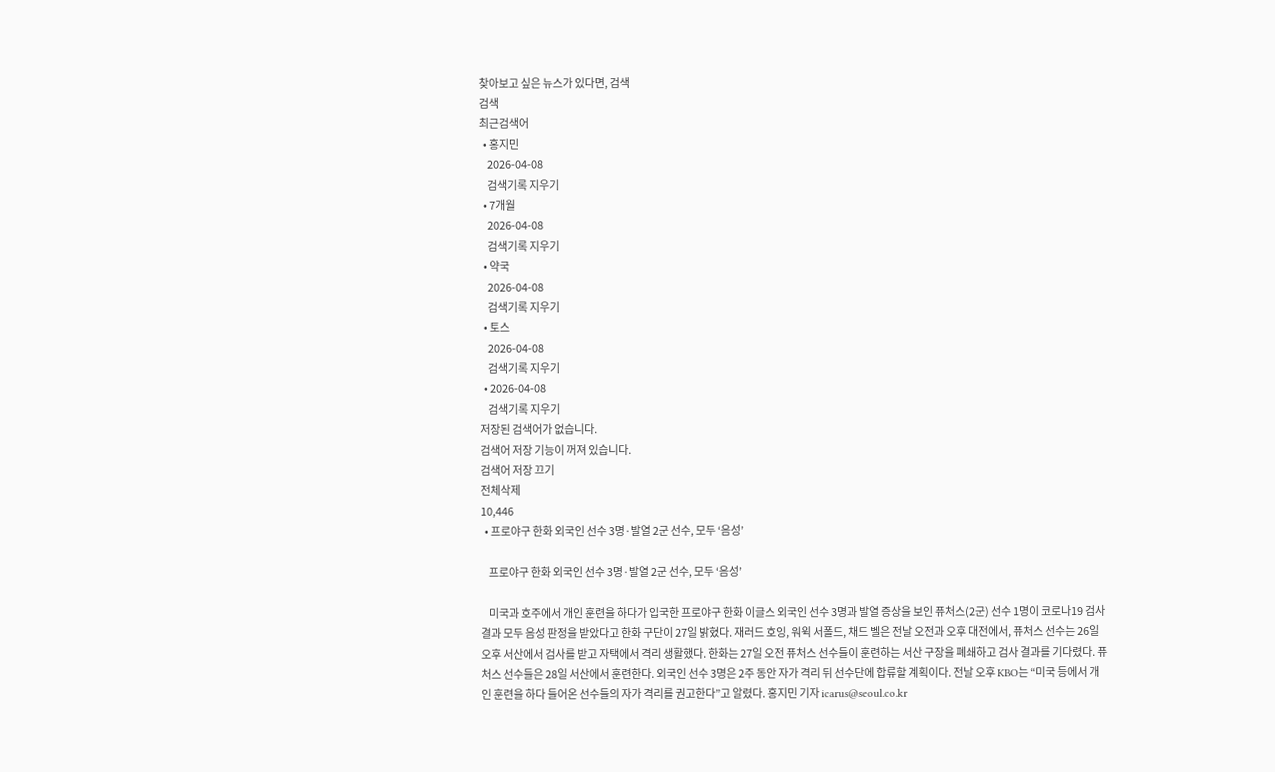찾아보고 싶은 뉴스가 있다면, 검색
검색
최근검색어
  • 홍지민
    2026-04-08
    검색기록 지우기
  • 7개월
    2026-04-08
    검색기록 지우기
  • 약국
    2026-04-08
    검색기록 지우기
  • 토스
    2026-04-08
    검색기록 지우기
  • 2026-04-08
    검색기록 지우기
저장된 검색어가 없습니다.
검색어 저장 기능이 꺼져 있습니다.
검색어 저장 끄기
전체삭제
10,446
  • 프로야구 한화 외국인 선수 3명·발열 2군 선수, 모두 ‘음성’

    프로야구 한화 외국인 선수 3명·발열 2군 선수, 모두 ‘음성’

    미국과 호주에서 개인 훈련을 하다가 입국한 프로야구 한화 이글스 외국인 선수 3명과 발열 증상을 보인 퓨처스(2군) 선수 1명이 코로나19 검사 결과 모두 음성 판정을 받았다고 한화 구단이 27일 밝혔다. 재러드 호잉, 워윅 서폴드, 채드 벨은 전날 오전과 오후 대전에서, 퓨처스 선수는 26일 오후 서산에서 검사를 받고 자택에서 격리 생활했다. 한화는 27일 오전 퓨처스 선수들이 훈련하는 서산 구장을 폐쇄하고 검사 결과를 기다렸다. 퓨처스 선수들은 28일 서산에서 훈련한다. 외국인 선수 3명은 2주 동안 자가 격리 뒤 선수단에 합류할 계획이다. 전날 오후 KBO는 “미국 등에서 개인 훈련을 하다 들어온 선수들의 자가 격리를 권고한다”고 알렸다. 홍지민 기자 icarus@seoul.co.kr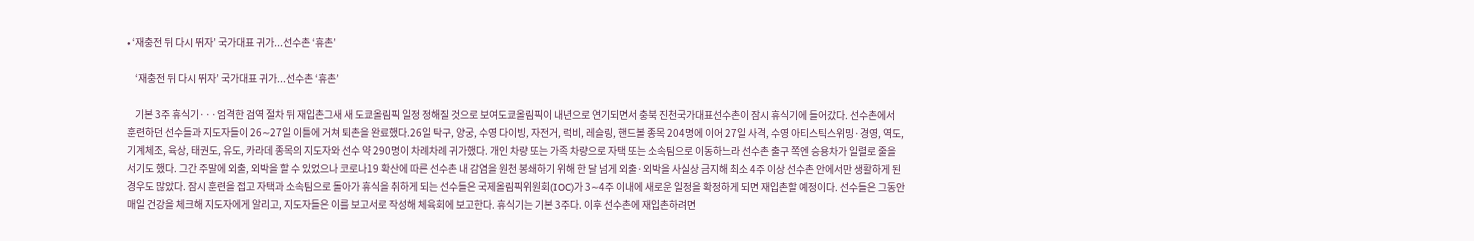• ‘재충전 뒤 다시 뛰자’ 국가대표 귀가...선수촌 ‘휴촌’

    ‘재충전 뒤 다시 뛰자’ 국가대표 귀가...선수촌 ‘휴촌’

    기본 3주 휴식기···엄격한 검역 절차 뒤 재입촌그새 새 도쿄올림픽 일정 정해질 것으로 보여도쿄올림픽이 내년으로 연기되면서 충북 진천국가대표선수촌이 잠시 휴식기에 들어갔다. 선수촌에서 훈련하던 선수들과 지도자들이 26∼27일 이틀에 거쳐 퇴촌을 완료했다.26일 탁구, 양궁, 수영 다이빙, 자전거, 럭비, 레슬링, 핸드볼 종목 204명에 이어 27일 사격, 수영 아티스틱스위밍·경영, 역도, 기계체조, 육상, 태권도, 유도, 카라데 종목의 지도자와 선수 약 290명이 차례차례 귀가했다. 개인 차량 또는 가족 차량으로 자택 또는 소속팀으로 이동하느라 선수촌 출구 쪽엔 승용차가 일렬로 줄을 서기도 했다. 그간 주말에 외출, 외박을 할 수 있었으나 코로나19 확산에 따른 선수촌 내 감염을 원천 봉쇄하기 위해 한 달 넘게 외출·외박을 사실상 금지해 최소 4주 이상 선수촌 안에서만 생활하게 된 경우도 많았다. 잠시 훈련을 접고 자택과 소속팀으로 돌아가 휴식을 취하게 되는 선수들은 국제올림픽위원회(IOC)가 3∼4주 이내에 새로운 일정을 확정하게 되면 재입촌할 예정이다. 선수들은 그동안 매일 건강을 체크해 지도자에게 알리고, 지도자들은 이를 보고서로 작성해 체육회에 보고한다. 휴식기는 기본 3주다. 이후 선수촌에 재입촌하려면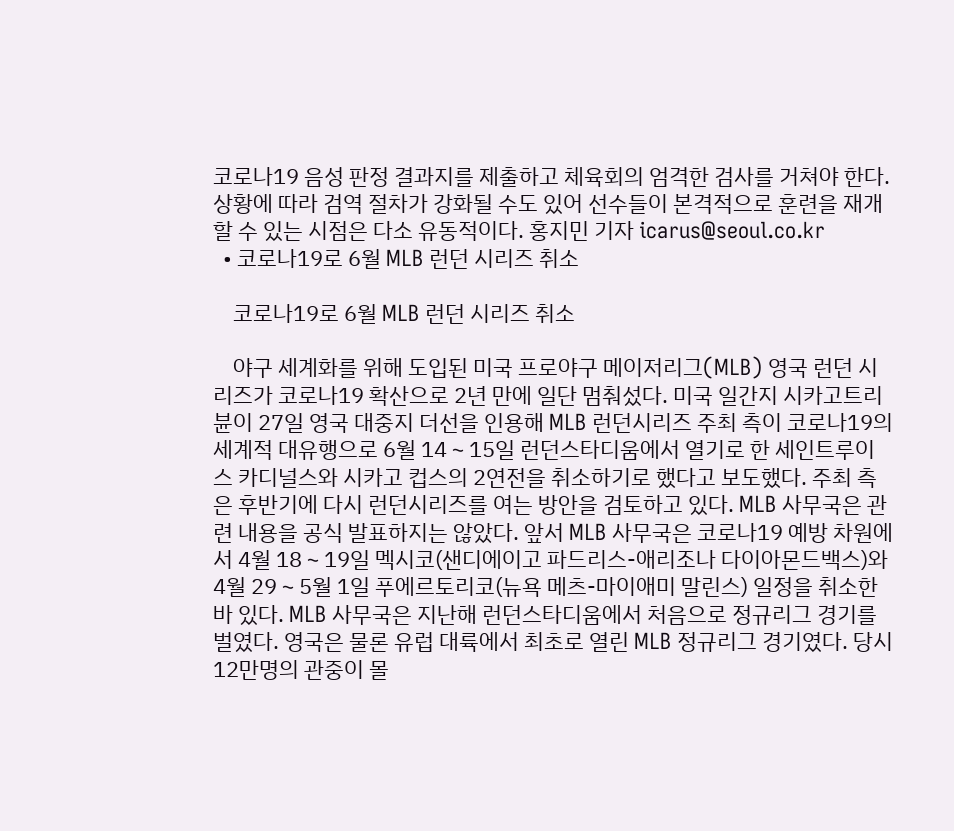코로나19 음성 판정 결과지를 제출하고 체육회의 엄격한 검사를 거쳐야 한다. 상황에 따라 검역 절차가 강화될 수도 있어 선수들이 본격적으로 훈련을 재개할 수 있는 시점은 다소 유동적이다. 홍지민 기자 icarus@seoul.co.kr
  • 코로나19로 6월 MLB 런던 시리즈 취소

    코로나19로 6월 MLB 런던 시리즈 취소

    야구 세계화를 위해 도입된 미국 프로야구 메이저리그(MLB) 영국 런던 시리즈가 코로나19 확산으로 2년 만에 일단 멈춰섰다. 미국 일간지 시카고트리뷴이 27일 영국 대중지 더선을 인용해 MLB 런던시리즈 주최 측이 코로나19의 세계적 대유행으로 6월 14∼15일 런던스타디움에서 열기로 한 세인트루이스 카디널스와 시카고 컵스의 2연전을 취소하기로 했다고 보도했다. 주최 측은 후반기에 다시 런던시리즈를 여는 방안을 검토하고 있다. MLB 사무국은 관련 내용을 공식 발표하지는 않았다. 앞서 MLB 사무국은 코로나19 예방 차원에서 4월 18∼19일 멕시코(샌디에이고 파드리스-애리조나 다이아몬드백스)와 4월 29∼5월 1일 푸에르토리코(뉴욕 메츠-마이애미 말린스) 일정을 취소한 바 있다. MLB 사무국은 지난해 런던스타디움에서 처음으로 정규리그 경기를 벌였다. 영국은 물론 유럽 대륙에서 최초로 열린 MLB 정규리그 경기였다. 당시 12만명의 관중이 몰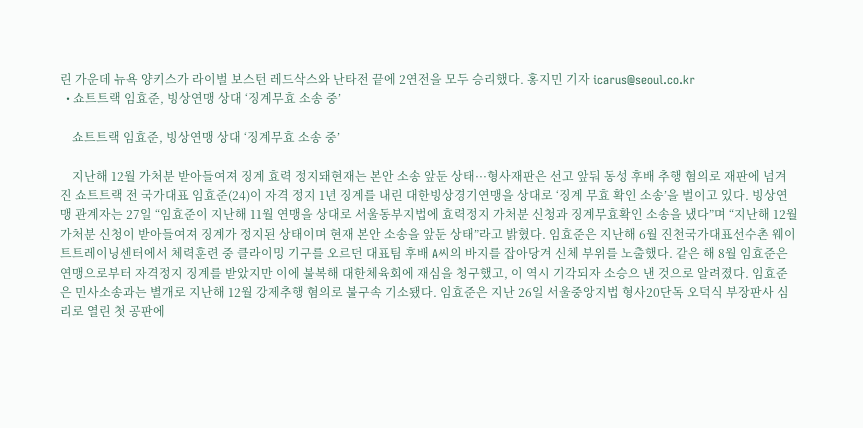린 가운데 뉴욕 양키스가 라이벌 보스턴 레드삭스와 난타전 끝에 2연전을 모두 승리했다. 홍지민 기자 icarus@seoul.co.kr
  • 쇼트트랙 임효준, 빙상연맹 상대 ‘징계무효 소송 중’

    쇼트트랙 임효준, 빙상연맹 상대 ‘징계무효 소송 중’

    지난해 12월 가처분 받아들여져 징계 효력 정지돼현재는 본안 소송 앞둔 상태···형사재판은 선고 앞둬 동성 후배 추행 혐의로 재판에 넘겨진 쇼트트랙 전 국가대표 임효준(24)이 자격 정지 1년 징계를 내린 대한빙상경기연맹을 상대로 ‘징계 무효 확인 소송’을 벌이고 있다. 빙상연맹 관계자는 27일 “임효준이 지난해 11월 연맹을 상대로 서울동부지법에 효력정지 가처분 신청과 징계무효확인 소송을 냈다”며 “지난해 12월 가처분 신청이 받아들여져 징계가 정지된 상태이며 현재 본안 소송을 앞둔 상태”라고 밝혔다. 임효준은 지난해 6월 진천국가대표선수촌 웨이트트레이닝센터에서 체력훈련 중 클라이밍 기구를 오르던 대표팀 후배 A씨의 바지를 잡아당겨 신체 부위를 노출했다. 같은 해 8월 임효준은 연맹으로부터 자격정지 징계를 받았지만 이에 불복해 대한체육회에 재심을 청구했고, 이 역시 기각되자 소승으 낸 것으로 알려졌다. 임효준은 민사소송과는 별개로 지난해 12월 강제추행 혐의로 불구속 기소됐다. 임효준은 지난 26일 서울중앙지법 형사20단독 오덕식 부장판사 심리로 열린 첫 공판에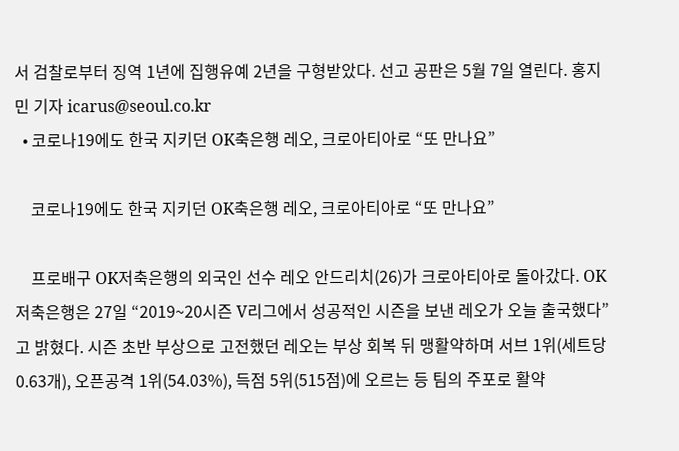서 검찰로부터 징역 1년에 집행유예 2년을 구형받았다. 선고 공판은 5월 7일 열린다. 홍지민 기자 icarus@seoul.co.kr
  • 코로나19에도 한국 지키던 OK축은행 레오, 크로아티아로 “또 만나요”

    코로나19에도 한국 지키던 OK축은행 레오, 크로아티아로 “또 만나요”

    프로배구 OK저축은행의 외국인 선수 레오 안드리치(26)가 크로아티아로 돌아갔다. OK저축은행은 27일 “2019~20시즌 V리그에서 성공적인 시즌을 보낸 레오가 오늘 출국했다”고 밝혔다. 시즌 초반 부상으로 고전했던 레오는 부상 회복 뒤 맹활약하며 서브 1위(세트당 0.63개), 오픈공격 1위(54.03%), 득점 5위(515점)에 오르는 등 팀의 주포로 활약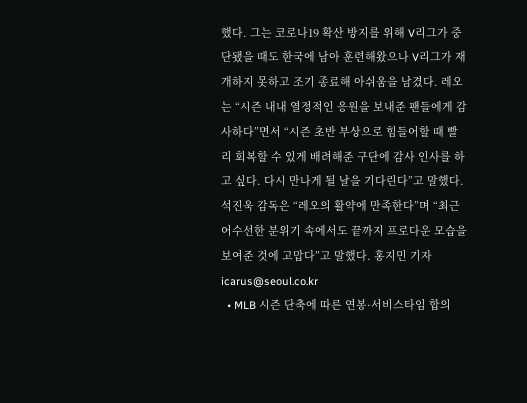했다. 그는 코로나19 확산 방지를 위해 V리그가 중단됐을 때도 한국에 남아 훈련해왔으나 V리그가 재개하지 못하고 조기 종료해 아쉬움을 남겼다. 레오는 “시즌 내내 열정적인 응원을 보내준 팬들에게 감사하다”면서 “시즌 초반 부상으로 힘들어할 때 빨리 회복할 수 있게 배려해준 구단에 감사 인사를 하고 싶다. 다시 만나게 될 날을 기다린다”고 말했다. 석진욱 감독은 “레오의 활약에 만족한다”며 “최근 어수선한 분위기 속에서도 끝까지 프로다운 모습을 보여준 것에 고맙다”고 말했다. 홍지민 기자 icarus@seoul.co.kr
  • MLB 시즌 단축에 따른 연봉·서비스타임 합의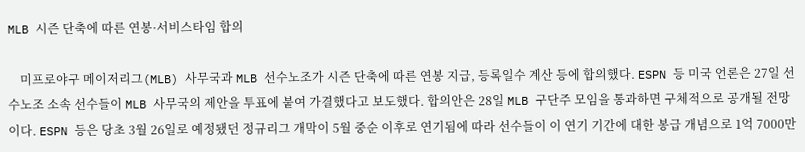MLB 시즌 단축에 따른 연봉·서비스타임 합의

    미프로야구 메이저리그(MLB) 사무국과 MLB 선수노조가 시즌 단축에 따른 연봉 지급, 등록일수 계산 등에 합의했다. ESPN 등 미국 언론은 27일 선수노조 소속 선수들이 MLB 사무국의 제안을 투표에 붙여 가결했다고 보도했다. 합의안은 28일 MLB 구단주 모임을 통과하면 구체적으로 공개될 전망이다. ESPN 등은 당초 3월 26일로 예정됐던 정규리그 개막이 5월 중순 이후로 연기됨에 따라 선수들이 이 연기 기간에 대한 봉급 개념으로 1억 7000만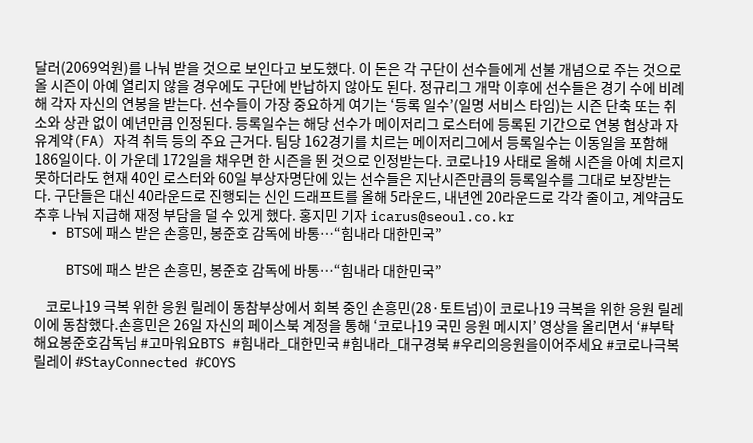달러(2069억원)를 나눠 받을 것으로 보인다고 보도했다. 이 돈은 각 구단이 선수들에게 선불 개념으로 주는 것으로 올 시즌이 아예 열리지 않을 경우에도 구단에 반납하지 않아도 된다. 정규리그 개막 이후에 선수들은 경기 수에 비례해 각자 자신의 연봉을 받는다. 선수들이 가장 중요하게 여기는 ‘등록 일수’(일명 서비스 타임)는 시즌 단축 또는 취소와 상관 없이 예년만큼 인정된다. 등록일수는 해당 선수가 메이저리그 로스터에 등록된 기간으로 연봉 협상과 자유계약(FA) 자격 취득 등의 주요 근거다. 팀당 162경기를 치르는 메이저리그에서 등록일수는 이동일을 포함해 186일이다. 이 가운데 172일을 채우면 한 시즌을 뛴 것으로 인정받는다. 코로나19 사태로 올해 시즌을 아예 치르지 못하더라도 현재 40인 로스터와 60일 부상자명단에 있는 선수들은 지난시즌만큼의 등록일수를 그대로 보장받는다. 구단들은 대신 40라운드로 진행되는 신인 드래프트를 올해 5라운드, 내년엔 20라운드로 각각 줄이고, 계약금도 추후 나눠 지급해 재정 부담을 덜 수 있게 했다. 홍지민 기자 icarus@seoul.co.kr
  • BTS에 패스 받은 손흥민, 봉준호 감독에 바통…“힘내라 대한민국”

    BTS에 패스 받은 손흥민, 봉준호 감독에 바통…“힘내라 대한민국”

    코로나19 극복 위한 응원 릴레이 동참부상에서 회복 중인 손흥민(28·토트넘)이 코로나19 극복을 위한 응원 릴레이에 동참했다.손흥민은 26일 자신의 페이스북 계정을 통해 ‘코로나19 국민 응원 메시지’ 영상을 올리면서 ‘#부탁해요봉준호감독님 #고마워요BTS #힘내라_대한민국 #힘내라_대구경북 #우리의응원을이어주세요 #코로나극복릴레이 #StayConnected #COYS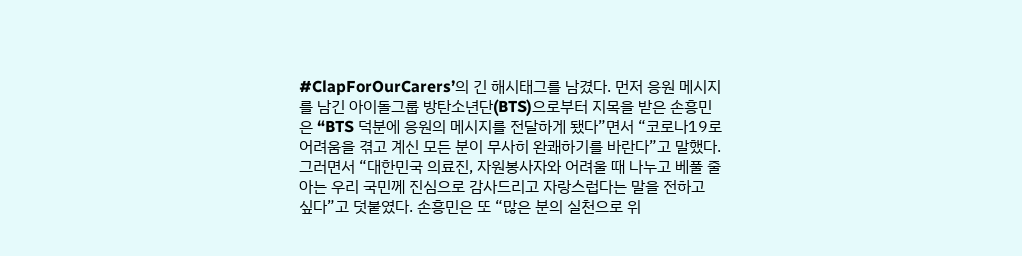#ClapForOurCarers’의 긴 해시태그를 남겼다. 먼저 응원 메시지를 남긴 아이돌그룹 방탄소년단(BTS)으로부터 지목을 받은 손흥민은 “BTS 덕분에 응원의 메시지를 전달하게 됐다”면서 “코로나19로 어려움을 겪고 계신 모든 분이 무사히 완쾌하기를 바란다”고 말했다. 그러면서 “대한민국 의료진, 자원봉사자와 어려울 때 나누고 베풀 줄 아는 우리 국민께 진심으로 감사드리고 자랑스럽다는 말을 전하고 싶다”고 덧붙였다. 손흥민은 또 “많은 분의 실천으로 위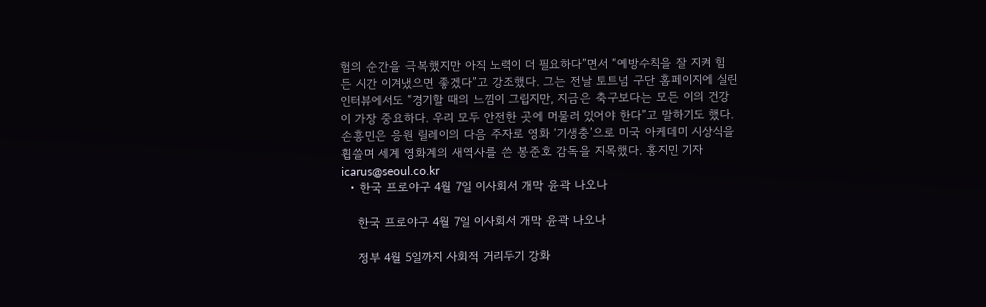험의 순간을 극복했지만 아직 노력이 더 필요하다”면서 “예방수칙을 잘 지켜 힘든 시간 이겨냈으면 좋겠다”고 강조했다. 그는 전날 토트넘 구단 홈페이지에 실린 인터뷰에서도 “경기할 때의 느낌이 그립지만, 지금은 축구보다는 모든 이의 건강이 가장 중요하다. 우리 모두 안전한 곳에 머물러 있어야 한다”고 말하기도 했다. 손흥민은 응원 릴레이의 다음 주자로 영화 ‘기생충’으로 미국 아케데미 시상식을 휩쓸며 세계 영화계의 새역사를 쓴 봉준호 감독을 지목했다. 홍지민 기자 icarus@seoul.co.kr
  • 한국 프로야구 4월 7일 이사회서 개막 윤곽 나오나

    한국 프로야구 4월 7일 이사회서 개막 윤곽 나오나

    정부 4월 5일까지 사회적 거리두기 강화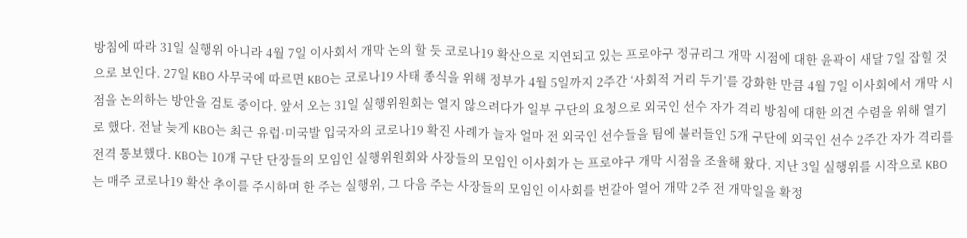방침에 따라 31일 실행위 아니라 4월 7일 이사회서 개막 논의 할 듯 코로나19 확산으로 지연되고 있는 프로야구 정규리그 개막 시점에 대한 윤곽이 새달 7일 잡힐 것으로 보인다. 27일 KBO 사무국에 따르면 KBO는 코로나19 사태 종식을 위해 정부가 4월 5일까지 2주간 ‘사회적 거리 두기’를 강화한 만큼 4월 7일 이사회에서 개막 시점을 논의하는 방안을 검토 중이다. 앞서 오는 31일 실행위원회는 열지 않으려다가 일부 구단의 요청으로 외국인 선수 자가 격리 방침에 대한 의견 수렴을 위해 열기로 했다. 전날 늦게 KBO는 최근 유럽·미국발 입국자의 코로나19 확진 사례가 늘자 얼마 전 외국인 선수들을 팀에 불러들인 5개 구단에 외국인 선수 2주간 자가 격리를 전격 통보했다. KBO는 10개 구단 단장들의 모임인 실행위원회와 사장들의 모임인 이사회가 는 프로야구 개막 시점을 조율해 왔다. 지난 3일 실행위를 시작으로 KBO는 매주 코로나19 확산 추이를 주시하며 한 주는 실행위, 그 다음 주는 사장들의 모임인 이사회를 번갈아 열어 개막 2주 전 개막일을 확정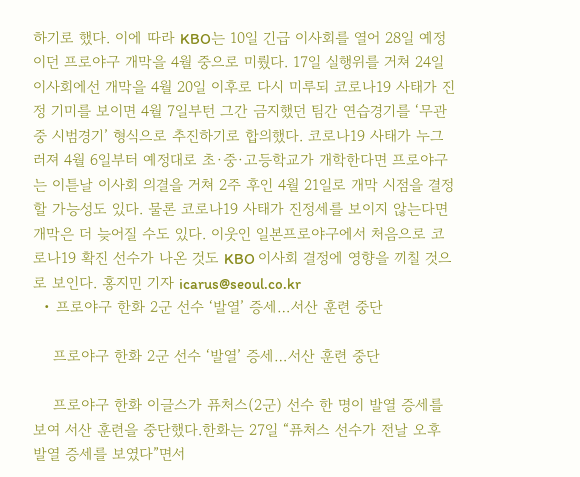하기로 했다. 이에 따라 KBO는 10일 긴급 이사회를 열어 28일 예정이던 프로야구 개막을 4월 중으로 미뤘다. 17일 실행위를 거쳐 24일 이사회에선 개막을 4월 20일 이후로 다시 미루되 코로나19 사태가 진정 기미를 보이면 4월 7일부턴 그간 금지했던 팀간 연습경기를 ‘무관중 시범경기’ 형식으로 추진하기로 합의했다. 코로나19 사태가 누그러져 4월 6일부터 예정대로 초·중·고등학교가 개학한다면 프로야구는 이튿날 이사회 의결을 거쳐 2주 후인 4월 21일로 개막 시점을 결정할 가능성도 있다. 물론 코로나19 사태가 진정세를 보이지 않는다면 개막은 더 늦어질 수도 있다. 이웃인 일본프로야구에서 처음으로 코로나19 확진 선수가 나온 것도 KBO 이사회 결정에 영향을 끼칠 것으로 보인다. 홍지민 기자 icarus@seoul.co.kr
  • 프로야구 한화 2군 선수 ‘발열’ 증세…서산 훈련 중단

    프로야구 한화 2군 선수 ‘발열’ 증세…서산 훈련 중단

    프로야구 한화 이글스가 퓨처스(2군) 선수 한 명이 발열 증세를 보여 서산 훈련을 중단했다.한화는 27일 “퓨처스 선수가 전날 오후 발열 증세를 보였다”면서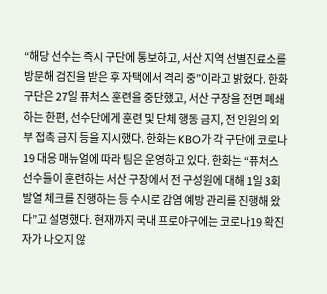“해당 선수는 즉시 구단에 통보하고, 서산 지역 선별진료소를 방문해 검진을 받은 후 자택에서 격리 중”이라고 밝혔다. 한화 구단은 27일 퓨처스 훈련을 중단했고, 서산 구장을 전면 폐쇄하는 한편, 선수단에게 훈련 및 단체 행동 금지, 전 인원의 외부 접촉 금지 등을 지시했다. 한화는 KBO가 각 구단에 코로나19 대응 매뉴얼에 따라 팀은 운영하고 있다. 한화는 “퓨처스 선수들이 훈련하는 서산 구장에서 전 구성원에 대해 1일 3회 발열 체크를 진행하는 등 수시로 감염 예방 관리를 진행해 왔다”고 설명했다. 현재까지 국내 프로야구에는 코로나19 확진자가 나오지 않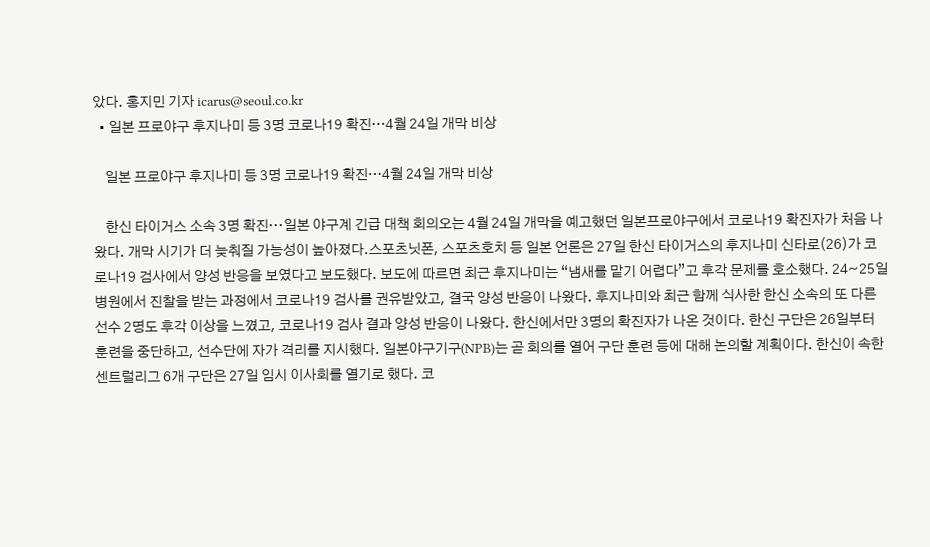았다. 홍지민 기자 icarus@seoul.co.kr
  • 일본 프로야구 후지나미 등 3명 코로나19 확진…4월 24일 개막 비상

    일본 프로야구 후지나미 등 3명 코로나19 확진…4월 24일 개막 비상

    한신 타이거스 소속 3명 확진···일본 야구계 긴급 대책 회의오는 4월 24일 개막을 예고했던 일본프로야구에서 코로나19 확진자가 처음 나왔다. 개막 시기가 더 늦춰질 가능성이 높아졌다.스포츠닛폰, 스포츠호치 등 일본 언론은 27일 한신 타이거스의 후지나미 신타로(26)가 코로나19 검사에서 양성 반응을 보였다고 보도했다. 보도에 따르면 최근 후지나미는 “냄새를 맡기 어렵다”고 후각 문제를 호소했다. 24~25일 병원에서 진찰을 받는 과정에서 코로나19 검사를 권유받았고, 결국 양성 반응이 나왔다. 후지나미와 최근 함께 식사한 한신 소속의 또 다른 선수 2명도 후각 이상을 느꼈고, 코로나19 검사 결과 양성 반응이 나왔다. 한신에서만 3명의 확진자가 나온 것이다. 한신 구단은 26일부터 훈련을 중단하고, 선수단에 자가 격리를 지시했다. 일본야구기구(NPB)는 곧 회의를 열어 구단 훈련 등에 대해 논의할 계획이다. 한신이 속한 센트럴리그 6개 구단은 27일 임시 이사회를 열기로 했다. 코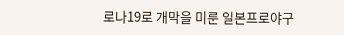로나19로 개막을 미룬 일본프로야구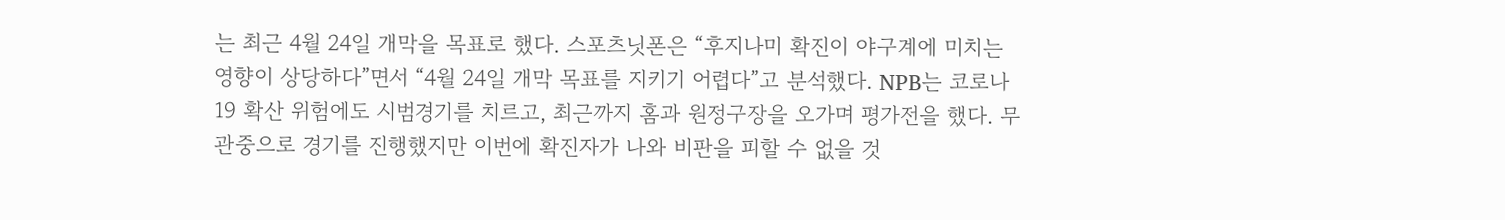는 최근 4월 24일 개막을 목표로 했다. 스포츠닛폰은 “후지나미 확진이 야구계에 미치는 영향이 상당하다”면서 “4월 24일 개막 목표를 지키기 어렵다”고 분석했다. NPB는 코로나19 확산 위험에도 시범경기를 치르고, 최근까지 홈과 원정구장을 오가며 평가전을 했다. 무관중으로 경기를 진행했지만 이번에 확진자가 나와 비판을 피할 수 없을 것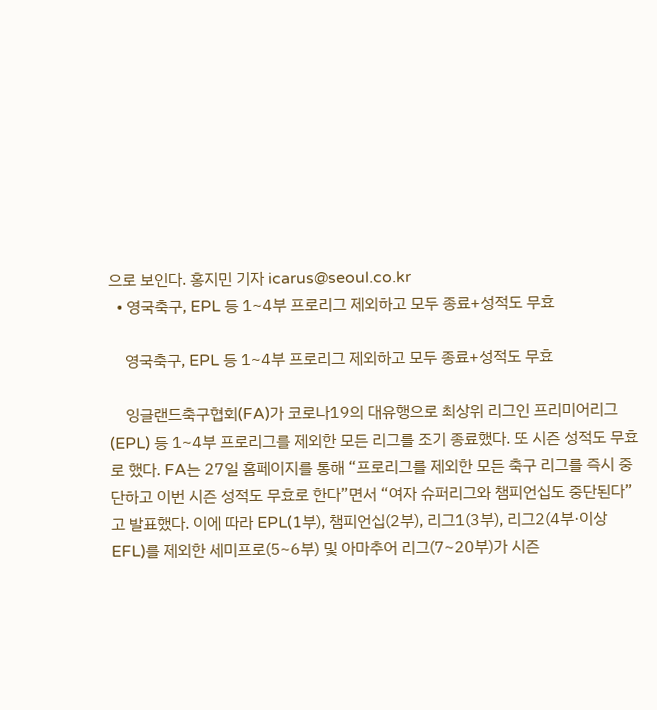으로 보인다. 홍지민 기자 icarus@seoul.co.kr
  • 영국축구, EPL 등 1~4부 프로리그 제외하고 모두 종료+성적도 무효

    영국축구, EPL 등 1~4부 프로리그 제외하고 모두 종료+성적도 무효

    잉글랜드축구협회(FA)가 코로나19의 대유행으로 최상위 리그인 프리미어리그(EPL) 등 1~4부 프로리그를 제외한 모든 리그를 조기 종료했다. 또 시즌 성적도 무효로 했다. FA는 27일 홈페이지를 통해 “프로리그를 제외한 모든 축구 리그를 즉시 중단하고 이번 시즌 성적도 무효로 한다”면서 “여자 슈퍼리그와 챔피언십도 중단된다”고 발표했다. 이에 따라 EPL(1부), 챔피언십(2부), 리그1(3부), 리그2(4부·이상 EFL)를 제외한 세미프로(5~6부) 및 아마추어 리그(7~20부)가 시즌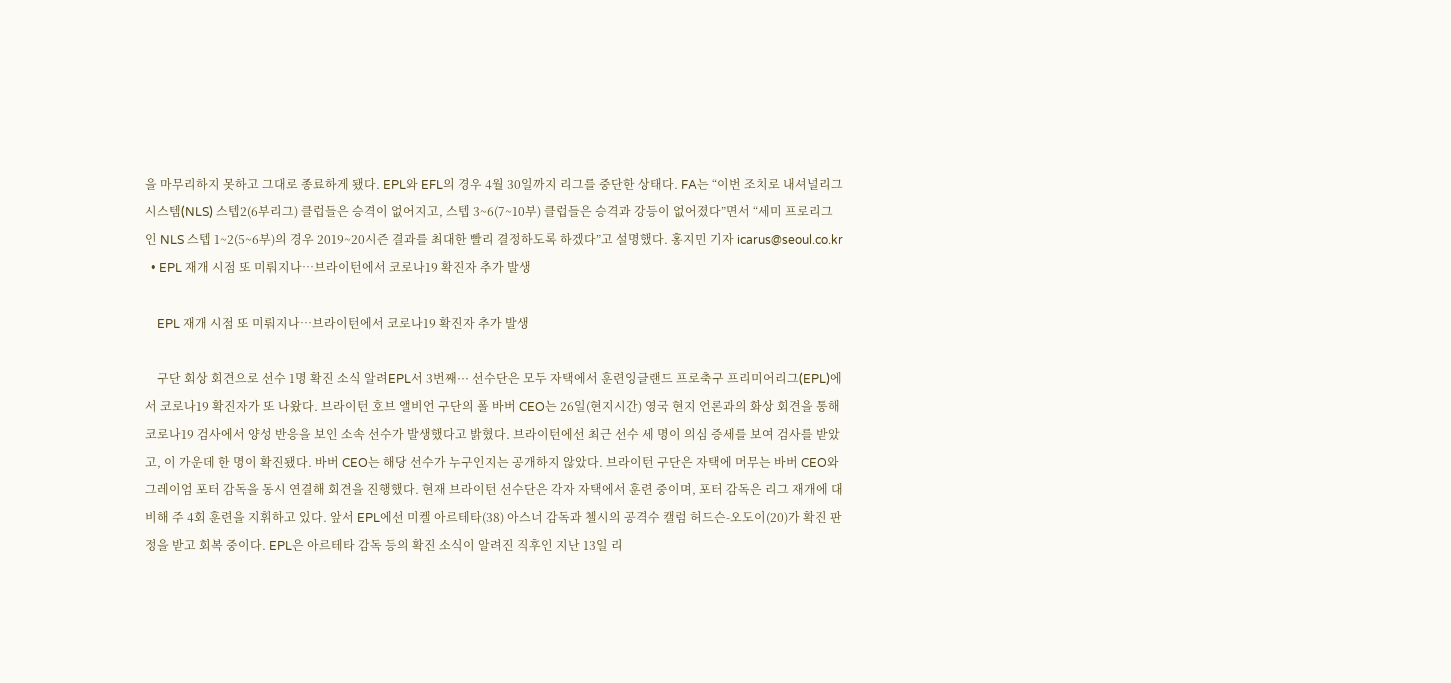을 마무리하지 못하고 그대로 종료하게 됐다. EPL와 EFL의 경우 4월 30일까지 리그를 중단한 상태다. FA는 “이번 조치로 내셔널리그시스템(NLS) 스텝2(6부리그) 클럽들은 승격이 없어지고, 스텝 3~6(7~10부) 클럽들은 승격과 강등이 없어졌다”면서 “세미 프로리그인 NLS 스텝 1~2(5~6부)의 경우 2019~20시즌 결과를 최대한 빨리 결정하도록 하겠다”고 설명했다. 홍지민 기자 icarus@seoul.co.kr
  • EPL 재개 시점 또 미뤄지나…브라이턴에서 코로나19 확진자 추가 발생

    EPL 재개 시점 또 미뤄지나…브라이턴에서 코로나19 확진자 추가 발생

    구단 회상 회견으로 선수 1명 확진 소식 알려EPL서 3번째··· 선수단은 모두 자택에서 훈련잉글랜드 프로축구 프리미어리그(EPL)에서 코로나19 확진자가 또 나왔다. 브라이턴 호브 앨비언 구단의 폴 바버 CEO는 26일(현지시간) 영국 현지 언론과의 화상 회견을 통해 코로나19 검사에서 양성 반응을 보인 소속 선수가 발생했다고 밝혔다. 브라이턴에선 최근 선수 세 명이 의심 증세를 보여 검사를 받았고, 이 가운데 한 명이 확진됐다. 바버 CEO는 해당 선수가 누구인지는 공개하지 않았다. 브라이턴 구단은 자택에 머무는 바버 CEO와 그레이엄 포터 감독을 동시 연결해 회견을 진행했다. 현재 브라이턴 선수단은 각자 자택에서 훈련 중이며, 포터 감독은 리그 재개에 대비해 주 4회 훈련을 지휘하고 있다. 앞서 EPL에선 미켈 아르테타(38) 아스너 감독과 첼시의 공격수 캘럼 허드슨-오도이(20)가 확진 판정을 받고 회복 중이다. EPL은 아르테타 감독 등의 확진 소식이 알려진 직후인 지난 13일 리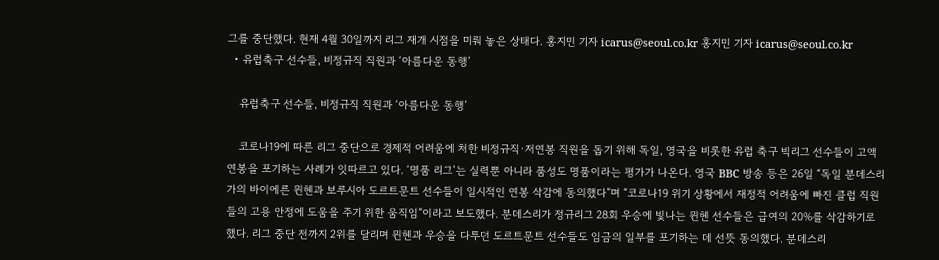그를 중단했다. 현재 4월 30일까지 리그 재개 시점을 미뤄 놓은 상태다. 홍지민 기자 icarus@seoul.co.kr 홍지민 기자 icarus@seoul.co.kr
  • 유럽축구 선수들, 비정규직 직원과 ‘아름다운 동행’

    유럽축구 선수들, 비정규직 직원과 ‘아름다운 동행’

    코로나19에 따른 리그 중단으로 경제적 어려움에 처한 비정규직·저연봉 직원을 돕기 위해 독일, 영국을 비롯한 유럽 축구 빅리그 선수들이 고액 연봉을 포기하는 사례가 잇따르고 있다. ‘명품 리그’는 실력뿐 아니라 품성도 명품이라는 평가가 나온다. 영국 BBC 방송 등은 26일 “독일 분데스리가의 바이에른 뮌헨과 보루시아 도르트문트 선수들이 일시적인 연봉 삭감에 동의했다”며 “코로나19 위기 상황에서 재정적 어려움에 빠진 클럽 직원들의 고용 안정에 도움을 주기 위한 움직임”이라고 보도했다. 분데스리가 정규리그 28회 우승에 빛나는 뮌헨 선수들은 급여의 20%를 삭감하기로 했다. 리그 중단 전까지 2위를 달리며 뮌헨과 우승을 다투던 도르트문트 선수들도 임금의 일부를 포기하는 데 선뜻 동의했다. 분데스리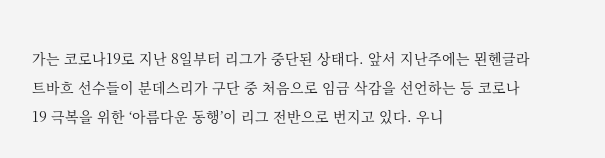가는 코로나19로 지난 8일부터 리그가 중단된 상태다. 앞서 지난주에는 묀헨글라트바흐 선수들이 분데스리가 구단 중 처음으로 임금 삭감을 선언하는 등 코로나19 극복을 위한 ‘아름다운 동행’이 리그 전반으로 번지고 있다. 우니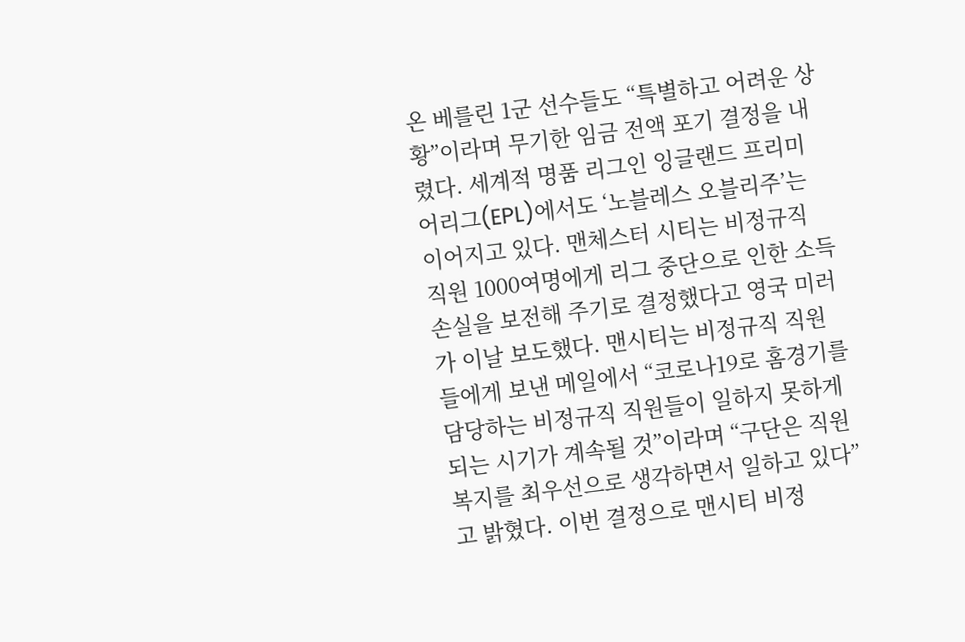온 베를린 1군 선수들도 “특별하고 어려운 상황”이라며 무기한 임금 전액 포기 결정을 내렸다. 세계적 명품 리그인 잉글랜드 프리미어리그(EPL)에서도 ‘노블레스 오블리주’는 이어지고 있다. 맨체스터 시티는 비정규직 직원 1000여명에게 리그 중단으로 인한 소득 손실을 보전해 주기로 결정했다고 영국 미러가 이날 보도했다. 맨시티는 비정규직 직원들에게 보낸 메일에서 “코로나19로 홈경기를 담당하는 비정규직 직원들이 일하지 못하게 되는 시기가 계속될 것”이라며 “구단은 직원 복지를 최우선으로 생각하면서 일하고 있다”고 밝혔다. 이번 결정으로 맨시티 비정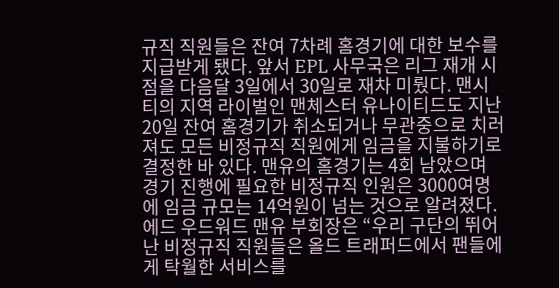규직 직원들은 잔여 7차례 홈경기에 대한 보수를 지급받게 됐다. 앞서 EPL 사무국은 리그 재개 시점을 다음달 3일에서 30일로 재차 미뤘다. 맨시티의 지역 라이벌인 맨체스터 유나이티드도 지난 20일 잔여 홈경기가 취소되거나 무관중으로 치러져도 모든 비정규직 직원에게 임금을 지불하기로 결정한 바 있다. 맨유의 홈경기는 4회 남았으며 경기 진행에 필요한 비정규직 인원은 3000여명에 임금 규모는 14억원이 넘는 것으로 알려졌다. 에드 우드워드 맨유 부회장은 “우리 구단의 뛰어난 비정규직 직원들은 올드 트래퍼드에서 팬들에게 탁월한 서비스를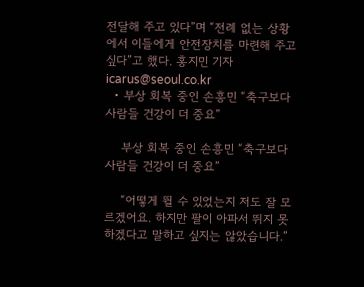전달해 주고 있다”며 “전례 없는 상황에서 이들에게 안전장치를 마련해 주고 싶다”고 했다. 홍지민 기자 icarus@seoul.co.kr
  • 부상 회복 중인 손흥민 “축구보다 사람들 건강이 더 중요”

    부상 회복 중인 손흥민 “축구보다 사람들 건강이 더 중요”

    “어떻게 뛸 수 있었는지 저도 잘 모르겠어요. 하지만 팔이 아파서 뛰지 못하겠다고 말하고 싶지는 않았습니다.”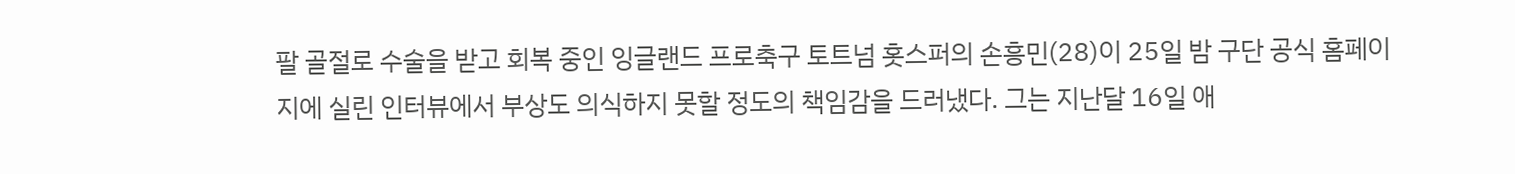팔 골절로 수술을 받고 회복 중인 잉글랜드 프로축구 토트넘 홋스퍼의 손흥민(28)이 25일 밤 구단 공식 홈페이지에 실린 인터뷰에서 부상도 의식하지 못할 정도의 책임감을 드러냈다. 그는 지난달 16일 애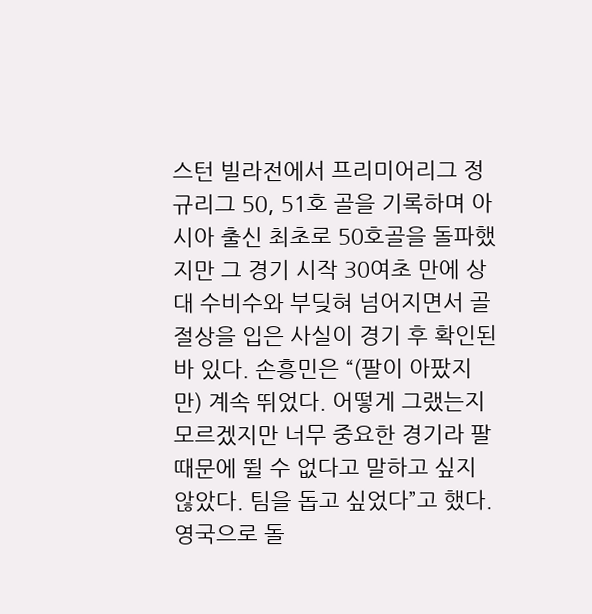스턴 빌라전에서 프리미어리그 정규리그 50, 51호 골을 기록하며 아시아 출신 최초로 50호골을 돌파했지만 그 경기 시작 30여초 만에 상대 수비수와 부딪혀 넘어지면서 골절상을 입은 사실이 경기 후 확인된 바 있다. 손흥민은 “(팔이 아팠지만) 계속 뛰었다. 어떻게 그랬는지 모르겠지만 너무 중요한 경기라 팔 때문에 뛸 수 없다고 말하고 싶지 않았다. 팀을 돕고 싶었다”고 했다. 영국으로 돌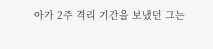아가 2주 격리 기간을 보냈던 그는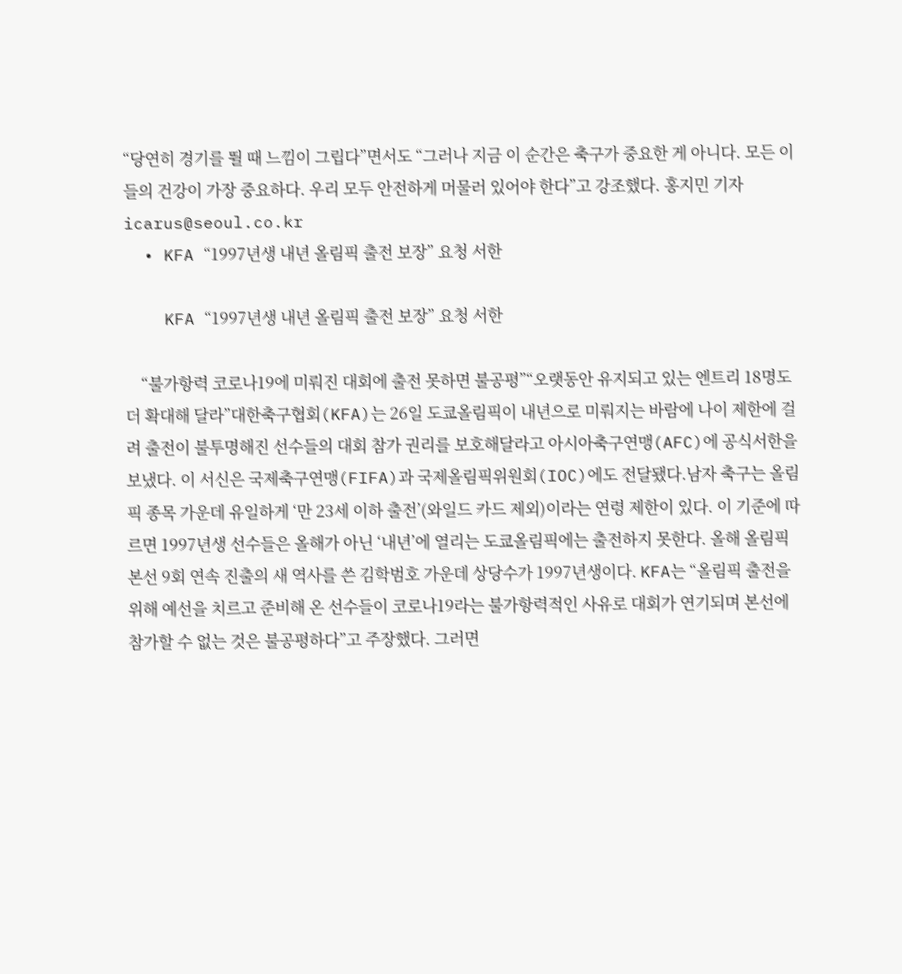“당연히 경기를 뛸 때 느낌이 그립다”면서도 “그러나 지금 이 순간은 축구가 중요한 게 아니다. 모든 이들의 건강이 가장 중요하다. 우리 모두 안전하게 머물러 있어야 한다”고 강조했다. 홍지민 기자 icarus@seoul.co.kr
  • KFA “1997년생 내년 올림픽 출전 보장” 요청 서한

    KFA “1997년생 내년 올림픽 출전 보장” 요청 서한

    “불가항력 코로나19에 미뤄진 대회에 출전 못하면 불공평”“오랫동안 유지되고 있는 엔트리 18명도 더 확대해 달라”대한축구협회(KFA)는 26일 도쿄올림픽이 내년으로 미뤄지는 바람에 나이 제한에 걸려 출전이 불투명해진 선수들의 대회 참가 권리를 보호해달라고 아시아축구연맹(AFC)에 공식서한을 보냈다. 이 서신은 국제축구연맹(FIFA)과 국제올림픽위원회(IOC)에도 전달됐다.남자 축구는 올림픽 종목 가운데 유일하게 ‘만 23세 이하 출전’(와일드 카드 제외)이라는 연령 제한이 있다. 이 기준에 따르면 1997년생 선수들은 올해가 아닌 ‘내년’에 열리는 도쿄올림픽에는 출전하지 못한다. 올해 올림픽 본선 9회 연속 진출의 새 역사를 쓴 김학범호 가운데 상당수가 1997년생이다. KFA는 “올림픽 출전을 위해 예선을 치르고 준비해 온 선수들이 코로나19라는 불가항력적인 사유로 대회가 연기되며 본선에 참가할 수 없는 것은 불공평하다”고 주장했다. 그러면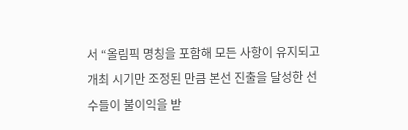서 “올림픽 명칭을 포함해 모든 사항이 유지되고 개최 시기만 조정된 만큼 본선 진출을 달성한 선수들이 불이익을 받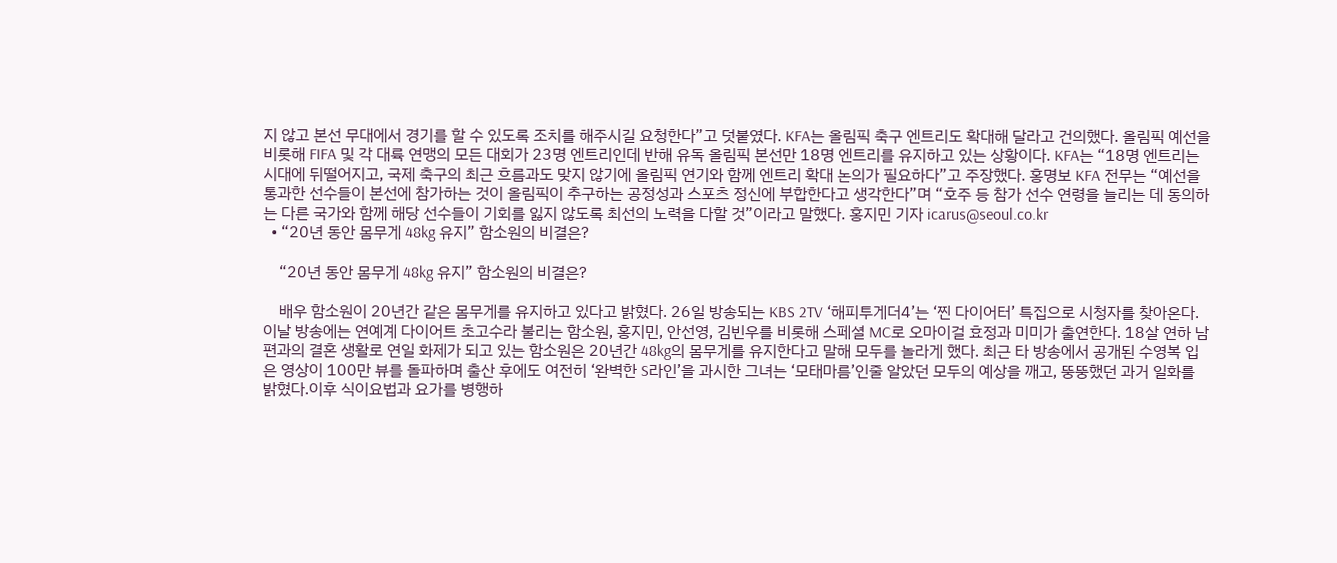지 않고 본선 무대에서 경기를 할 수 있도록 조치를 해주시길 요청한다”고 덧붙였다. KFA는 올림픽 축구 엔트리도 확대해 달라고 건의했다. 올림픽 예선을 비롯해 FIFA 및 각 대륙 연맹의 모든 대회가 23명 엔트리인데 반해 유독 올림픽 본선만 18명 엔트리를 유지하고 있는 상황이다. KFA는 “18명 엔트리는 시대에 뒤떨어지고, 국제 축구의 최근 흐름과도 맞지 않기에 올림픽 연기와 함께 엔트리 확대 논의가 필요하다”고 주장했다. 홍명보 KFA 전무는 “예선을 통과한 선수들이 본선에 참가하는 것이 올림픽이 추구하는 공정성과 스포츠 정신에 부합한다고 생각한다”며 “호주 등 참가 선수 연령을 늘리는 데 동의하는 다른 국가와 함께 해당 선수들이 기회를 잃지 않도록 최선의 노력을 다할 것”이라고 말했다. 홍지민 기자 icarus@seoul.co.kr
  • “20년 동안 몸무게 48kg 유지” 함소원의 비결은?

    “20년 동안 몸무게 48kg 유지” 함소원의 비결은?

    배우 함소원이 20년간 같은 몸무게를 유지하고 있다고 밝혔다. 26일 방송되는 KBS 2TV ‘해피투게더4’는 ‘찐 다이어터’ 특집으로 시청자를 찾아온다. 이날 방송에는 연예계 다이어트 초고수라 불리는 함소원, 홍지민, 안선영, 김빈우를 비롯해 스페셜 MC로 오마이걸 효정과 미미가 출연한다. 18살 연하 남편과의 결혼 생활로 연일 화제가 되고 있는 함소원은 20년간 48kg의 몸무게를 유지한다고 말해 모두를 놀라게 했다. 최근 타 방송에서 공개된 수영복 입은 영상이 100만 뷰를 돌파하며 출산 후에도 여전히 ‘완벽한 S라인’을 과시한 그녀는 ‘모태마름’인줄 알았던 모두의 예상을 깨고, 뚱뚱했던 과거 일화를 밝혔다.이후 식이요법과 요가를 병행하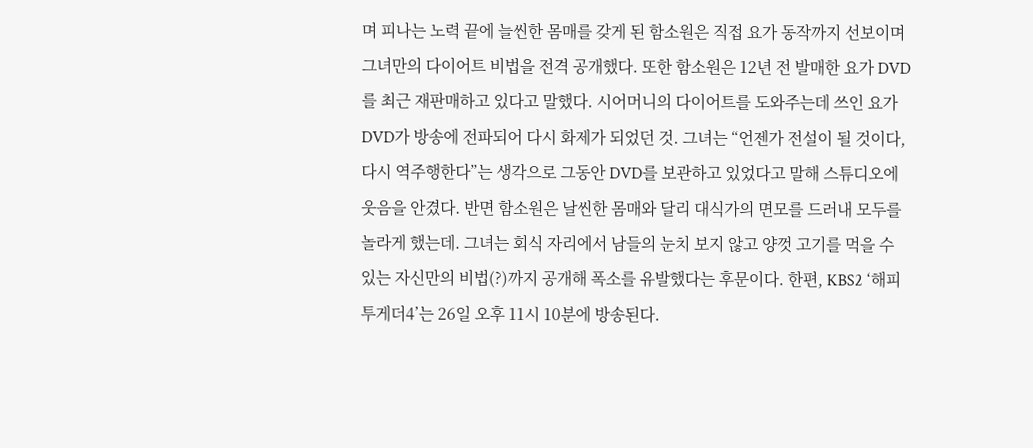며 피나는 노력 끝에 늘씬한 몸매를 갖게 된 함소원은 직접 요가 동작까지 선보이며 그녀만의 다이어트 비법을 전격 공개했다. 또한 함소원은 12년 전 발매한 요가 DVD를 최근 재판매하고 있다고 말했다. 시어머니의 다이어트를 도와주는데 쓰인 요가 DVD가 방송에 전파되어 다시 화제가 되었던 것. 그녀는 “언젠가 전설이 될 것이다, 다시 역주행한다”는 생각으로 그동안 DVD를 보관하고 있었다고 말해 스튜디오에 웃음을 안겼다. 반면 함소원은 날씬한 몸매와 달리 대식가의 면모를 드러내 모두를 놀라게 했는데. 그녀는 회식 자리에서 남들의 눈치 보지 않고 양껏 고기를 먹을 수 있는 자신만의 비법(?)까지 공개해 폭소를 유발했다는 후문이다. 한편, KBS2 ‘해피투게더4’는 26일 오후 11시 10분에 방송된다.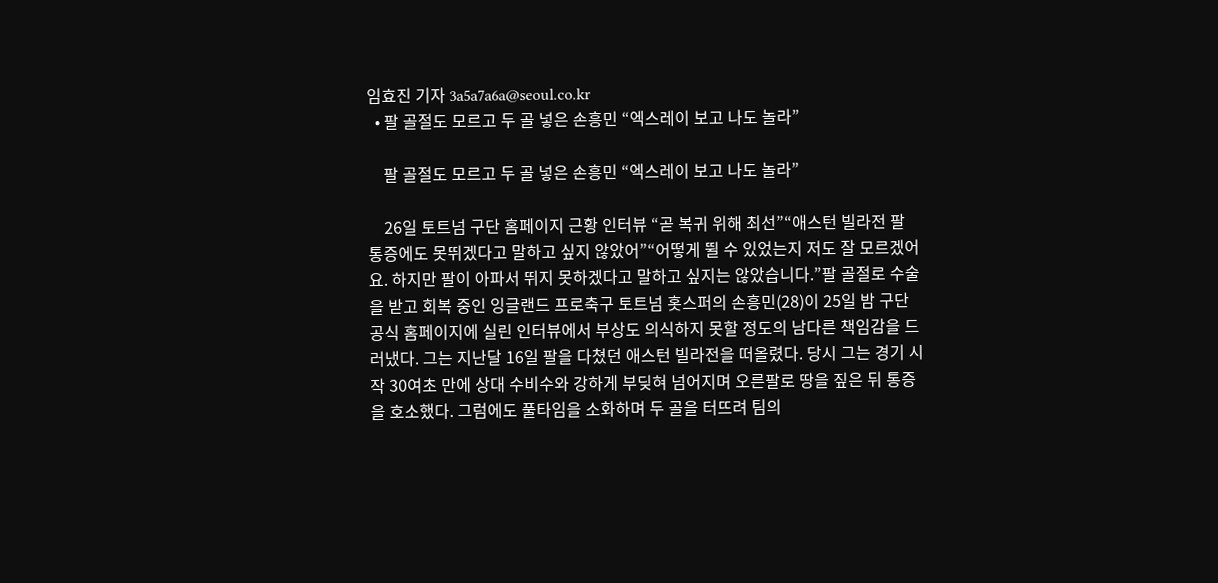임효진 기자 3a5a7a6a@seoul.co.kr
  • 팔 골절도 모르고 두 골 넣은 손흥민 “엑스레이 보고 나도 놀라”

    팔 골절도 모르고 두 골 넣은 손흥민 “엑스레이 보고 나도 놀라”

    26일 토트넘 구단 홈페이지 근황 인터뷰 “곧 복귀 위해 최선”“애스턴 빌라전 팔 통증에도 못뛰겠다고 말하고 싶지 않았어”“어떻게 뛸 수 있었는지 저도 잘 모르겠어요. 하지만 팔이 아파서 뛰지 못하겠다고 말하고 싶지는 않았습니다.”팔 골절로 수술을 받고 회복 중인 잉글랜드 프로축구 토트넘 홋스퍼의 손흥민(28)이 25일 밤 구단 공식 홈페이지에 실린 인터뷰에서 부상도 의식하지 못할 정도의 남다른 책임감을 드러냈다. 그는 지난달 16일 팔을 다쳤던 애스턴 빌라전을 떠올렸다. 당시 그는 경기 시작 30여초 만에 상대 수비수와 강하게 부딪혀 넘어지며 오른팔로 땅을 짚은 뒤 통증을 호소했다. 그럼에도 풀타임을 소화하며 두 골을 터뜨려 팀의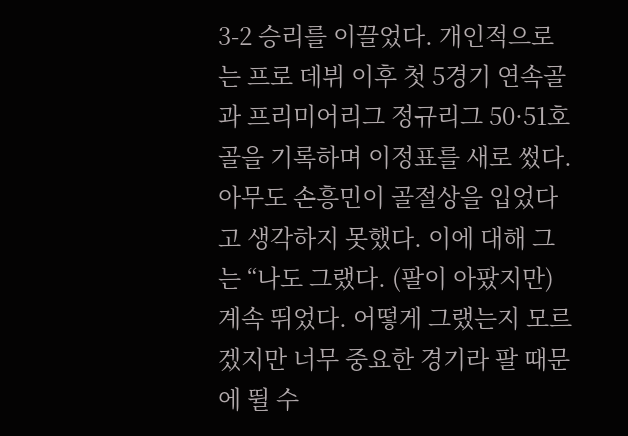3-2 승리를 이끌었다. 개인적으로는 프로 데뷔 이후 첫 5경기 연속골과 프리미어리그 정규리그 50·51호 골을 기록하며 이정표를 새로 썼다. 아무도 손흥민이 골절상을 입었다고 생각하지 못했다. 이에 대해 그는 “나도 그랬다. (팔이 아팠지만) 계속 뛰었다. 어떻게 그랬는지 모르겠지만 너무 중요한 경기라 팔 때문에 뛸 수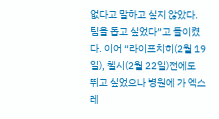없다고 말하고 싶지 않았다. 팀을 돕고 싶었다”고 돌이켰다. 이어 “라이프치히(2월 19일), 첼시(2월 22일)전에도 뛰고 싶었으나 병원에 가 엑스레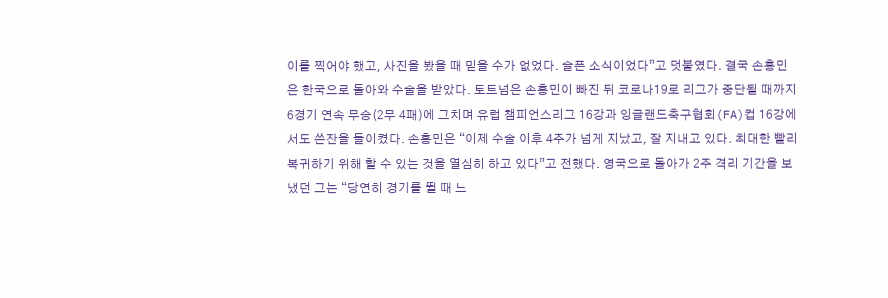이를 찍어야 했고, 사진을 봤을 때 믿을 수가 없었다. 슬픈 소식이었다”고 덧붙였다. 결국 손흥민은 한국으로 돌아와 수술을 받았다. 토트넘은 손흥민이 빠진 뒤 코로나19로 리그가 중단될 때까지 6경기 연속 무승(2무 4패)에 그치며 유럽 챔피언스리그 16강과 잉글랜드축구협회(FA)컵 16강에서도 쓴잔을 들이켰다. 손흥민은 “이제 수술 이후 4주가 넘게 지났고, 잘 지내고 있다. 최대한 빨리 복귀하기 위해 할 수 있는 것을 열심히 하고 있다”고 전했다. 영국으로 돌아가 2주 격리 기간을 보냈던 그는 “당연히 경기를 뛸 때 느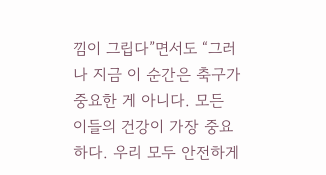낌이 그립다”면서도 “그러나 지금 이 순간은 축구가 중요한 게 아니다. 모든 이들의 건강이 가장 중요하다. 우리 모두 안전하게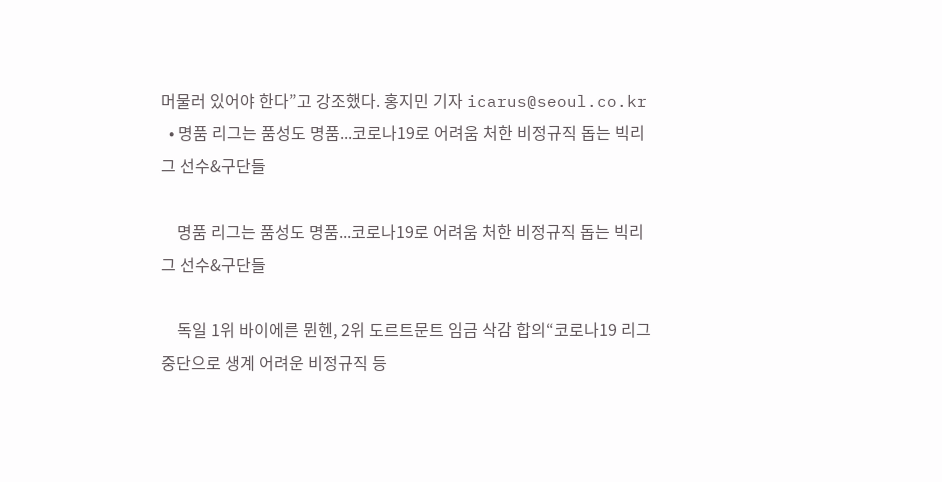머물러 있어야 한다”고 강조했다. 홍지민 기자 icarus@seoul.co.kr
  • 명품 리그는 품성도 명품...코로나19로 어려움 처한 비정규직 돕는 빅리그 선수&구단들

    명품 리그는 품성도 명품...코로나19로 어려움 처한 비정규직 돕는 빅리그 선수&구단들

    독일 1위 바이에른 뮌헨, 2위 도르트문트 임금 삭감 합의“코로나19 리그 중단으로 생계 어려운 비정규직 등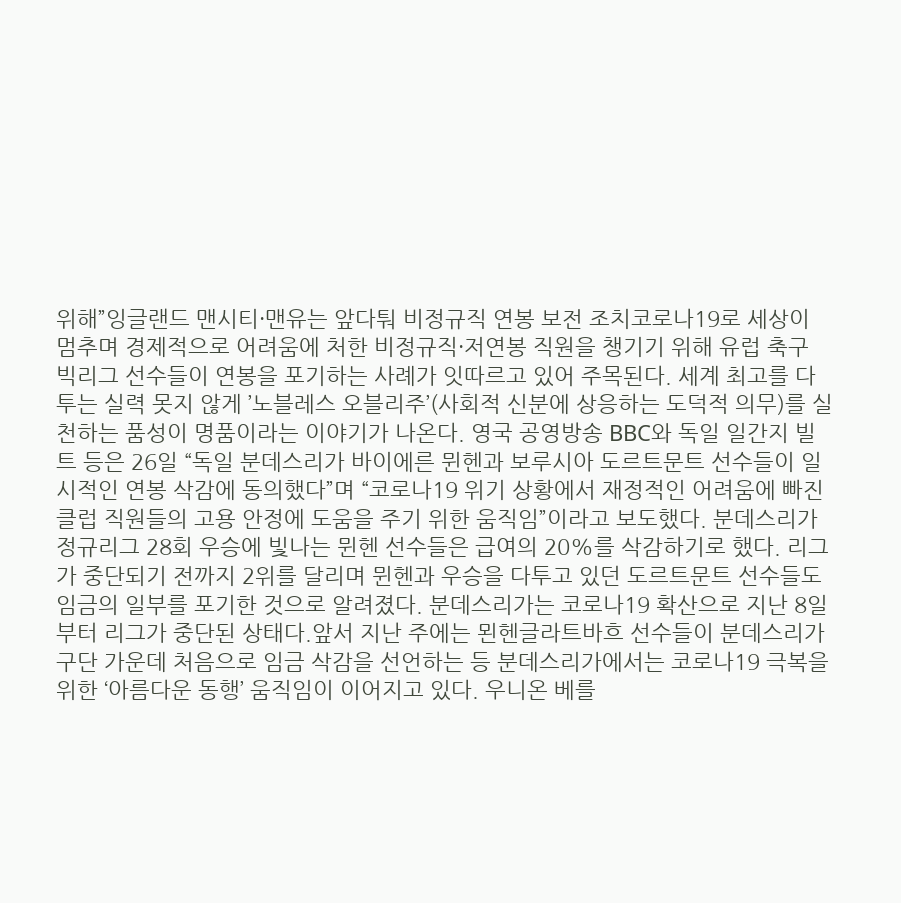위해”잉글랜드 맨시티·맨유는 앞다퉈 비정규직 연봉 보전 조치코로나19로 세상이 멈추며 경제적으로 어려움에 처한 비정규직·저연봉 직원을 챙기기 위해 유럽 축구 빅리그 선수들이 연봉을 포기하는 사례가 잇따르고 있어 주목된다. 세계 최고를 다투는 실력 못지 않게 ’노블레스 오블리주’(사회적 신분에 상응하는 도덕적 의무)를 실천하는 품성이 명품이라는 이야기가 나온다. 영국 공영방송 BBC와 독일 일간지 빌트 등은 26일 “독일 분데스리가 바이에른 뮌헨과 보루시아 도르트문트 선수들이 일시적인 연봉 삭감에 동의했다”며 “코로나19 위기 상황에서 재정적인 어려움에 빠진 클럽 직원들의 고용 안정에 도움을 주기 위한 움직임”이라고 보도했다. 분데스리가 정규리그 28회 우승에 빛나는 뮌헨 선수들은 급여의 20%를 삭감하기로 했다. 리그가 중단되기 전까지 2위를 달리며 뮌헨과 우승을 다투고 있던 도르트문트 선수들도 임금의 일부를 포기한 것으로 알려졌다. 분데스리가는 코로나19 확산으로 지난 8일부터 리그가 중단된 상태다.앞서 지난 주에는 묀헨글라트바흐 선수들이 분데스리가 구단 가운데 처음으로 임금 삭감을 선언하는 등 분데스리가에서는 코로나19 극복을 위한 ‘아름다운 동행’ 움직임이 이어지고 있다. 우니온 베를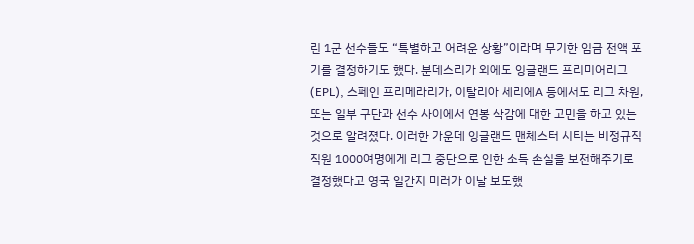린 1군 선수들도 “특별하고 어려운 상황”이라며 무기한 임금 전액 포기를 결정하기도 했다. 분데스리가 외에도 잉글랜드 프리미어리그(EPL), 스페인 프리메라리가, 이탈리아 세리에A 등에서도 리그 차원, 또는 일부 구단과 선수 사이에서 연봉 삭감에 대한 고민을 하고 있는 것으로 알려졌다. 이러한 가운데 잉글랜드 맨체스터 시티는 비정규직 직원 1000여명에게 리그 중단으로 인한 소득 손실을 보전해주기로 결정했다고 영국 일간지 미러가 이날 보도했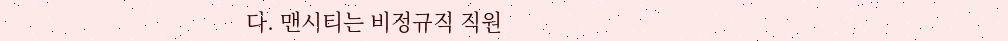다. 맨시티는 비정규직 직원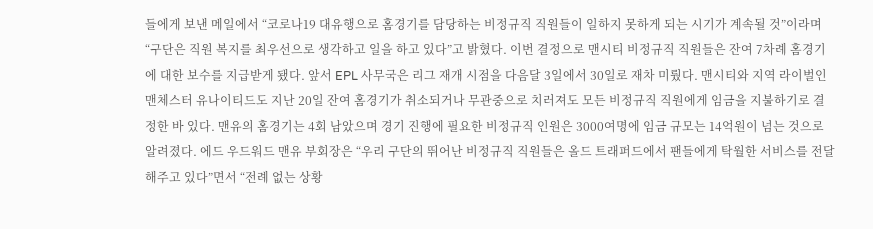들에게 보낸 메일에서 “코로나19 대유행으로 홈경기를 담당하는 비정규직 직원들이 일하지 못하게 되는 시기가 계속될 것”이라며 “구단은 직원 복지를 최우선으로 생각하고 일을 하고 있다”고 밝혔다. 이번 결정으로 맨시티 비정규직 직원들은 잔여 7차례 홈경기에 대한 보수를 지급받게 됐다. 앞서 EPL 사무국은 리그 재개 시점을 다음달 3일에서 30일로 재차 미뤘다. 맨시티와 지역 라이벌인 맨체스터 유나이티드도 지난 20일 잔여 홈경기가 취소되거나 무관중으로 치러져도 모든 비정규직 직원에게 임금을 지불하기로 결정한 바 있다. 맨유의 홈경기는 4회 남았으며 경기 진행에 필요한 비정규직 인원은 3000여명에 임금 규모는 14억원이 넘는 것으로 알려졌다. 에드 우드워드 맨유 부회장은 “우리 구단의 뛰어난 비정규직 직원들은 올드 트래퍼드에서 팬들에게 탁월한 서비스를 전달해주고 있다”면서 “전례 없는 상황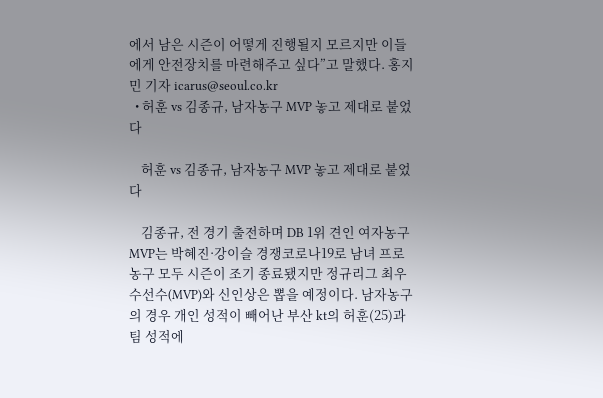에서 남은 시즌이 어떻게 진행될지 모르지만 이들에게 안전장치를 마련해주고 싶다”고 말했다. 홍지민 기자 icarus@seoul.co.kr
  • 허훈 vs 김종규, 남자농구 MVP 놓고 제대로 붙었다

    허훈 vs 김종규, 남자농구 MVP 놓고 제대로 붙었다

    김종규, 전 경기 출전하며 DB 1위 견인 여자농구 MVP는 박혜진·강이슬 경쟁코로나19로 남녀 프로농구 모두 시즌이 조기 종료됐지만 정규리그 최우수선수(MVP)와 신인상은 뽑을 예정이다. 남자농구의 경우 개인 성적이 빼어난 부산 kt의 허훈(25)과 팀 성적에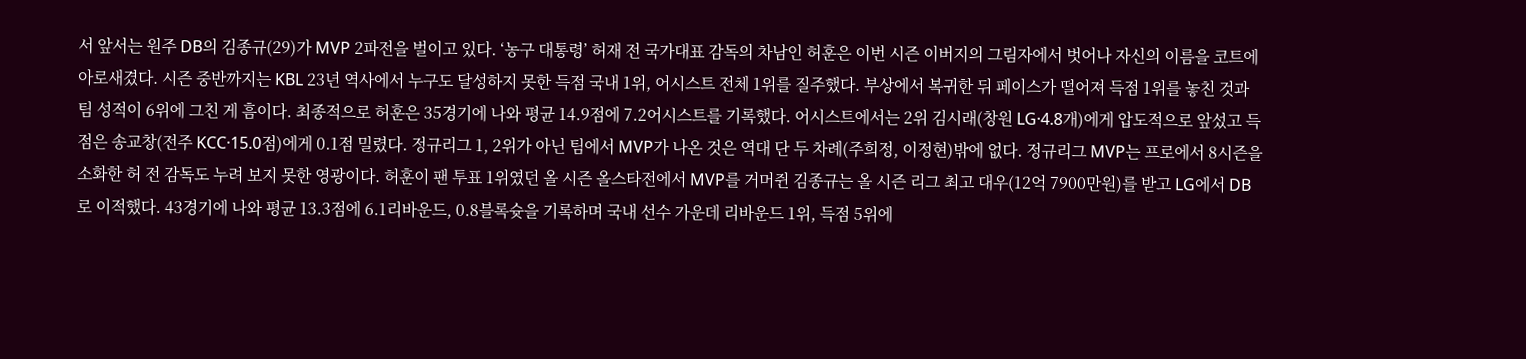서 앞서는 원주 DB의 김종규(29)가 MVP 2파전을 벌이고 있다. ‘농구 대통령’ 허재 전 국가대표 감독의 차남인 허훈은 이번 시즌 이버지의 그림자에서 벗어나 자신의 이름을 코트에 아로새겼다. 시즌 중반까지는 KBL 23년 역사에서 누구도 달성하지 못한 득점 국내 1위, 어시스트 전체 1위를 질주했다. 부상에서 복귀한 뒤 페이스가 떨어져 득점 1위를 놓친 것과 팀 성적이 6위에 그친 게 흠이다. 최종적으로 허훈은 35경기에 나와 평균 14.9점에 7.2어시스트를 기록했다. 어시스트에서는 2위 김시래(창원 LG·4.8개)에게 압도적으로 앞섰고 득점은 송교창(전주 KCC·15.0점)에게 0.1점 밀렸다. 정규리그 1, 2위가 아닌 팀에서 MVP가 나온 것은 역대 단 두 차례(주희정, 이정현)밖에 없다. 정규리그 MVP는 프로에서 8시즌을 소화한 허 전 감독도 누려 보지 못한 영광이다. 허훈이 팬 투표 1위였던 올 시즌 올스타전에서 MVP를 거머쥔 김종규는 올 시즌 리그 최고 대우(12억 7900만원)를 받고 LG에서 DB로 이적했다. 43경기에 나와 평균 13.3점에 6.1리바운드, 0.8블록슛을 기록하며 국내 선수 가운데 리바운드 1위, 득점 5위에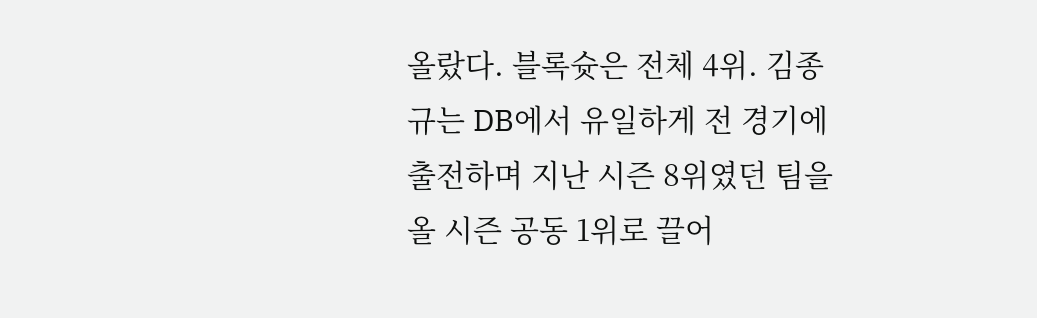올랐다. 블록슛은 전체 4위. 김종규는 DB에서 유일하게 전 경기에 출전하며 지난 시즌 8위였던 팀을 올 시즌 공동 1위로 끌어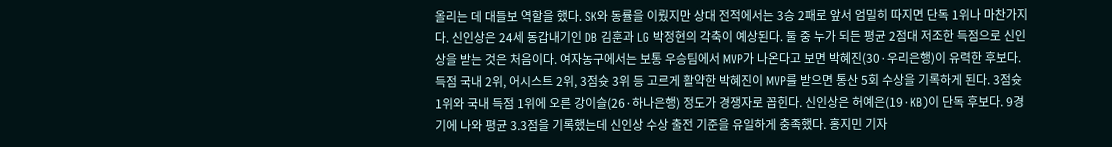올리는 데 대들보 역할을 했다. SK와 동률을 이뤘지만 상대 전적에서는 3승 2패로 앞서 엄밀히 따지면 단독 1위나 마찬가지다. 신인상은 24세 동갑내기인 DB 김훈과 LG 박정현의 각축이 예상된다. 둘 중 누가 되든 평균 2점대 저조한 득점으로 신인상을 받는 것은 처음이다. 여자농구에서는 보통 우승팀에서 MVP가 나온다고 보면 박혜진(30·우리은행)이 유력한 후보다. 득점 국내 2위, 어시스트 2위, 3점슛 3위 등 고르게 활약한 박혜진이 MVP를 받으면 통산 5회 수상을 기록하게 된다. 3점슛 1위와 국내 득점 1위에 오른 강이슬(26·하나은행) 정도가 경쟁자로 꼽힌다. 신인상은 허예은(19·KB)이 단독 후보다. 9경기에 나와 평균 3.3점을 기록했는데 신인상 수상 출전 기준을 유일하게 충족했다. 홍지민 기자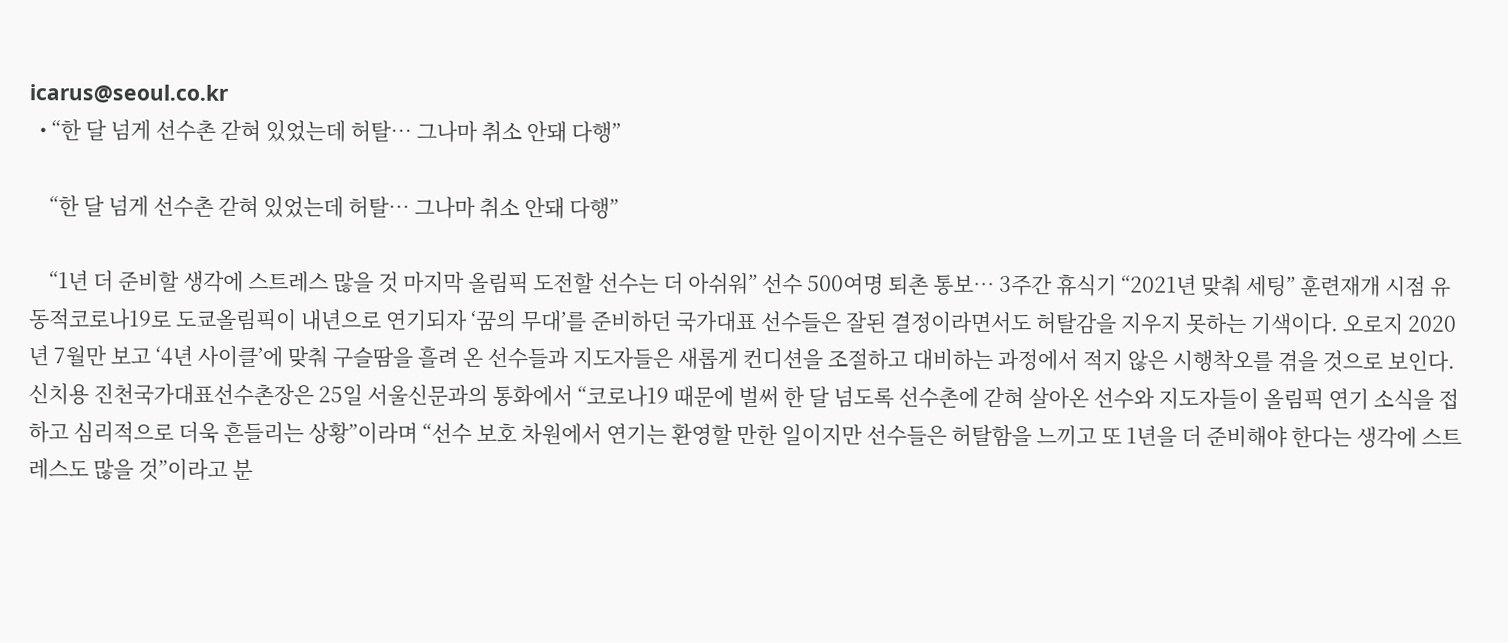icarus@seoul.co.kr
  • “한 달 넘게 선수촌 갇혀 있었는데 허탈… 그나마 취소 안돼 다행”

    “한 달 넘게 선수촌 갇혀 있었는데 허탈… 그나마 취소 안돼 다행”

    “1년 더 준비할 생각에 스트레스 많을 것 마지막 올림픽 도전할 선수는 더 아쉬워” 선수 500여명 퇴촌 통보… 3주간 휴식기 “2021년 맞춰 세팅” 훈련재개 시점 유동적코로나19로 도쿄올림픽이 내년으로 연기되자 ‘꿈의 무대’를 준비하던 국가대표 선수들은 잘된 결정이라면서도 허탈감을 지우지 못하는 기색이다. 오로지 2020년 7월만 보고 ‘4년 사이클’에 맞춰 구슬땀을 흘려 온 선수들과 지도자들은 새롭게 컨디션을 조절하고 대비하는 과정에서 적지 않은 시행착오를 겪을 것으로 보인다. 신치용 진천국가대표선수촌장은 25일 서울신문과의 통화에서 “코로나19 때문에 벌써 한 달 넘도록 선수촌에 갇혀 살아온 선수와 지도자들이 올림픽 연기 소식을 접하고 심리적으로 더욱 흔들리는 상황”이라며 “선수 보호 차원에서 연기는 환영할 만한 일이지만 선수들은 허탈함을 느끼고 또 1년을 더 준비해야 한다는 생각에 스트레스도 많을 것”이라고 분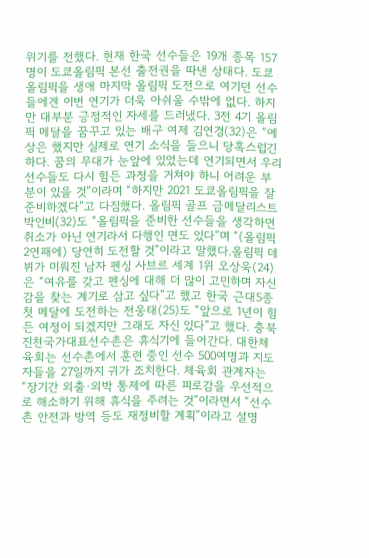위기를 전했다. 현재 한국 선수들은 19개 종목 157명이 도쿄올림픽 본선 출전권을 따낸 상태다. 도쿄올림픽을 생애 마지막 올림픽 도전으로 여기던 선수들에겐 이번 연기가 더욱 아쉬울 수밖에 없다. 하지만 대부분 긍정적인 자세를 드러냈다. 3전 4기 올림픽 메달을 꿈꾸고 있는 배구 여제 김연경(32)은 “예상은 했지만 실제로 연기 소식을 들으니 당혹스럽긴 하다. 꿈의 무대가 눈앞에 있었는데 연기되면서 우리 선수들도 다시 힘든 과정을 거쳐야 하니 어려운 부분이 있을 것”이라며 “하지만 2021 도쿄올림픽을 잘 준비하겠다”고 다짐했다. 올림픽 골프 금메달리스트 박인비(32)도 “올림픽을 준비한 선수들을 생각하면 취소가 아닌 연기라서 다행인 면도 있다”며 “(올림픽 2연패에) 당연히 도전할 것”이라고 말했다.올림픽 데뷔가 미뤄진 남자 펜싱 사브르 세계 1위 오상욱(24)은 “여유를 갖고 펜싱에 대해 더 많이 고민하며 자신감을 찾는 계기로 삼고 싶다”고 했고 한국 근대5종 첫 메달에 도전하는 전웅태(25)도 “앞으로 1년이 힘든 여정이 되겠지만 그래도 자신 있다”고 했다. 충북 진천국가대표선수촌은 휴식기에 들어간다. 대한체육회는 선수촌에서 훈련 중인 선수 500여명과 지도자들을 27일까지 귀가 조치한다. 체육회 관계자는 “장기간 외출·외박 통제에 따른 피로감을 우선적으로 해소하기 위해 휴식을 주려는 것”이라면서 “선수촌 안전과 방역 등도 재정비할 계획”이라고 설명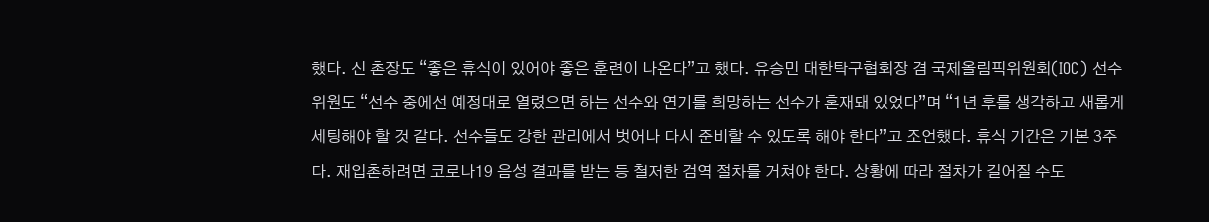했다. 신 촌장도 “좋은 휴식이 있어야 좋은 훈련이 나온다”고 했다. 유승민 대한탁구협회장 겸 국제올림픽위원회(IOC) 선수위원도 “선수 중에선 예정대로 열렸으면 하는 선수와 연기를 희망하는 선수가 혼재돼 있었다”며 “1년 후를 생각하고 새롭게 세팅해야 할 것 같다. 선수들도 강한 관리에서 벗어나 다시 준비할 수 있도록 해야 한다”고 조언했다. 휴식 기간은 기본 3주다. 재입촌하려면 코로나19 음성 결과를 받는 등 철저한 검역 절차를 거쳐야 한다. 상황에 따라 절차가 길어질 수도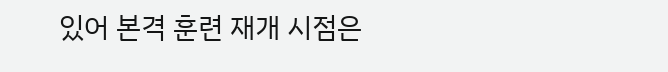있어 본격 훈련 재개 시점은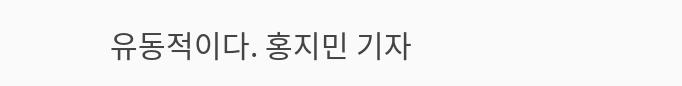유동적이다. 홍지민 기자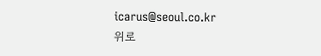icarus@seoul.co.kr
위로